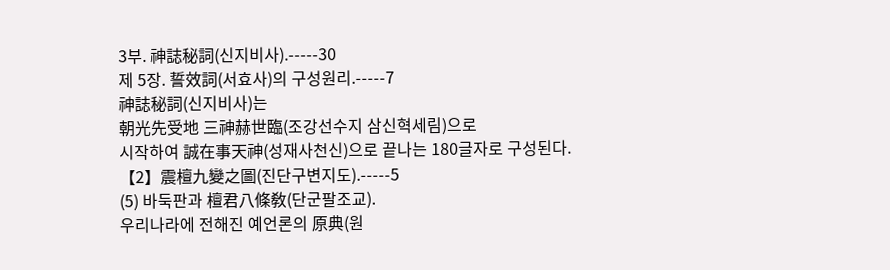3부. 神誌秘詞(신지비사).-----30
제 5장. 誓效詞(서효사)의 구성원리.-----7
神誌秘詞(신지비사)는
朝光先受地 三神赫世臨(조강선수지 삼신혁세림)으로
시작하여 誠在事天神(성재사천신)으로 끝나는 180글자로 구성된다.
【2】震檀九變之圖(진단구변지도).-----5
(5) 바둑판과 檀君八條敎(단군팔조교).
우리나라에 전해진 예언론의 原典(원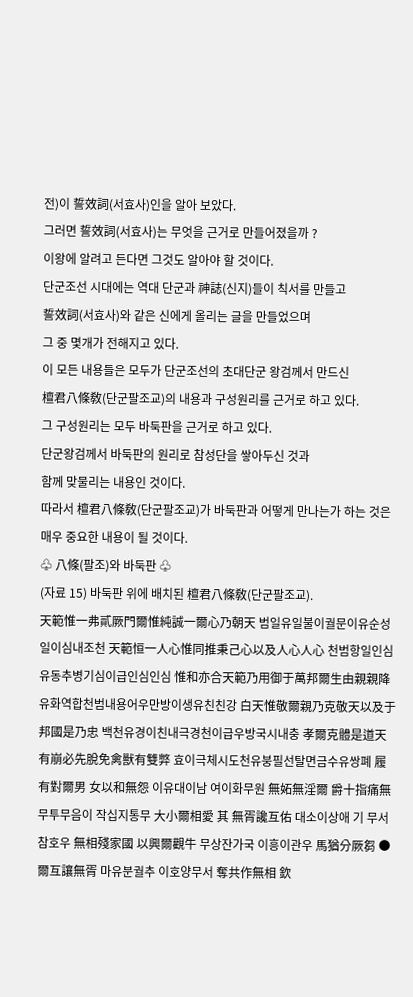전)이 誓效詞(서효사)인을 알아 보았다.
그러면 誓效詞(서효사)는 무엇을 근거로 만들어졌을까 ?
이왕에 알려고 든다면 그것도 알아야 할 것이다.
단군조선 시대에는 역대 단군과 神誌(신지)들이 칙서를 만들고
誓效詞(서효사)와 같은 신에게 올리는 글을 만들었으며
그 중 몇개가 전해지고 있다.
이 모든 내용들은 모두가 단군조선의 초대단군 왕검께서 만드신
檀君八條敎(단군팔조교)의 내용과 구성원리를 근거로 하고 있다.
그 구성원리는 모두 바둑판을 근거로 하고 있다.
단군왕검께서 바둑판의 원리로 참성단을 쌓아두신 것과
함께 맞물리는 내용인 것이다.
따라서 檀君八條敎(단군팔조교)가 바둑판과 어떻게 만나는가 하는 것은
매우 중요한 내용이 될 것이다.
♧ 八條(팔조)와 바둑판 ♧
(자료 15) 바둑판 위에 배치된 檀君八條敎(단군팔조교).
天範惟一弗貳厥門爾惟純誠一爾心乃朝天 범일유일불이궐문이유순성일이심내조천 天範恒一人心惟同推秉己心以及人心人心 천범항일인심유동추병기심이급인심인심 惟和亦合天範乃用御于萬邦爾生由親親降 유화역합천범내용어우만방이생유친친강 白天惟敬爾親乃克敬天以及于邦國是乃忠 백천유경이친내극경천이급우방국시내충 孝爾克體是道天有崩必先脫免禽獸有雙弊 효이극체시도천유붕필선탈면금수유쌍폐 履有對爾男 女以和無怨 이유대이남 여이화무원 無妬無淫爾 爵十指痛無 무투무음이 작십지통무 大小爾相愛 其 無胥讒互佑 대소이상애 기 무서참호우 無相殘家國 以興爾觀牛 무상잔가국 이흥이관우 馬猶分厥芻 ● 爾互讓無胥 마유분궐추 이호양무서 奪共作無相 欽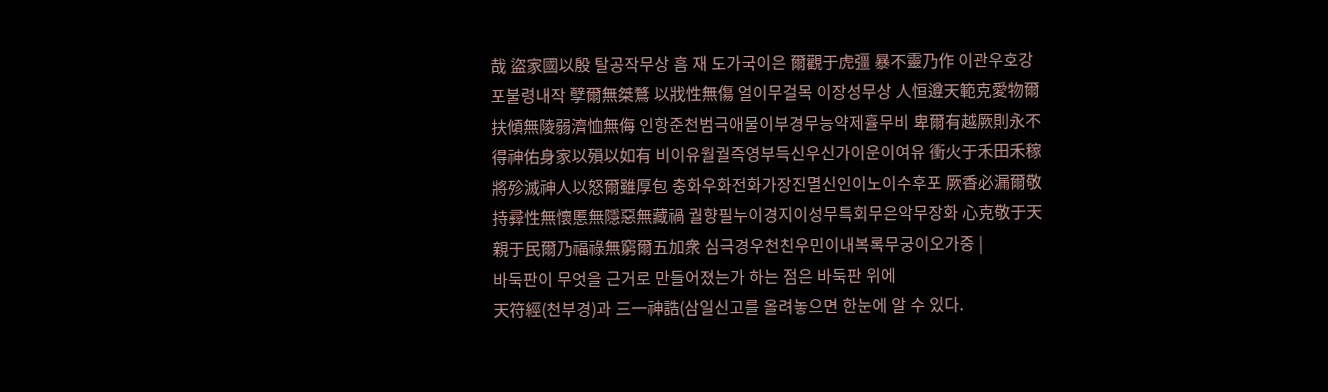哉 盜家國以殷 탈공작무상 흠 재 도가국이은 爾觀于虎彊 暴不靈乃作 이관우호강 포불령내작 孼爾無桀鶩 以戕性無傷 얼이무걸목 이장성무상 人恒遵天範克愛物爾扶傾無陵弱濟恤無侮 인항준천범극애물이부경무능약제휼무비 卑爾有越厥則永不得神佑身家以殞以如有 비이유월궐즉영부득신우신가이운이여유 衝火于禾田禾稼將殄滅神人以怒爾雖厚包 충화우화전화가장진멸신인이노이수후포 厥香必漏爾敬持彛性無懷慝無隱惡無藏禍 궐향필누이경지이성무특회무은악무장화 心克敬于天親于民爾乃福祿無窮爾五加衆 심극경우천친우민이내복록무궁이오가중 |
바둑판이 무엇을 근거로 만들어졌는가 하는 점은 바둑판 위에
天符經(천부경)과 三一神誥(삼일신고를 올려놓으면 한눈에 알 수 있다.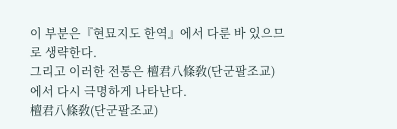이 부분은『현묘지도 한역』에서 다룬 바 있으므로 생략한다.
그리고 이러한 전통은 檀君八條敎(단군팔조교)에서 다시 극명하게 나타난다.
檀君八條敎(단군팔조교)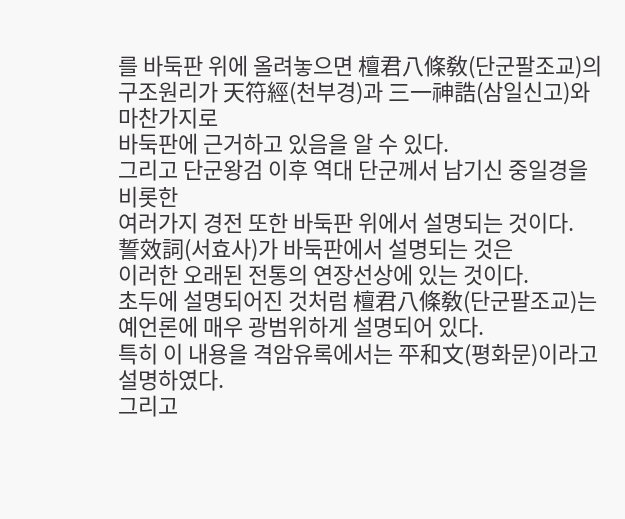를 바둑판 위에 올려놓으면 檀君八條敎(단군팔조교)의
구조원리가 天符經(천부경)과 三一神誥(삼일신고)와 마찬가지로
바둑판에 근거하고 있음을 알 수 있다.
그리고 단군왕검 이후 역대 단군께서 남기신 중일경을 비롯한
여러가지 경전 또한 바둑판 위에서 설명되는 것이다.
誓效詞(서효사)가 바둑판에서 설명되는 것은
이러한 오래된 전통의 연장선상에 있는 것이다.
초두에 설명되어진 것처럼 檀君八條敎(단군팔조교)는
예언론에 매우 광범위하게 설명되어 있다.
특히 이 내용을 격암유록에서는 平和文(평화문)이라고 설명하였다.
그리고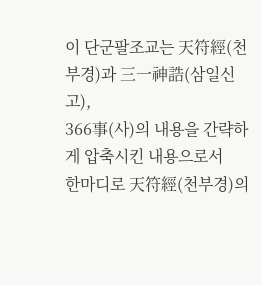이 단군팔조교는 天符經(천부경)과 三一神誥(삼일신고),
366事(사)의 내용을 간략하게 압축시킨 내용으로서
한마디로 天符經(천부경)의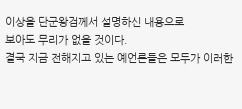이상을 단군왕검께서 설명하신 내용으로
보아도 무리가 없을 것이다.
결국 지금 전해지고 있는 예언론들은 모두가 이러한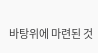바탕위에 마련된 것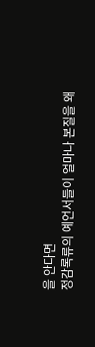을 안다면
정감록류의 예언서들이 얼마나 본질을 왜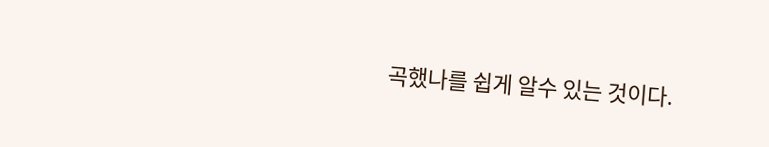곡했나를 쉽게 알수 있는 것이다.